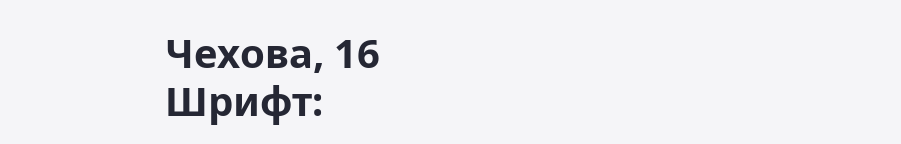Чехова, 16
Шрифт: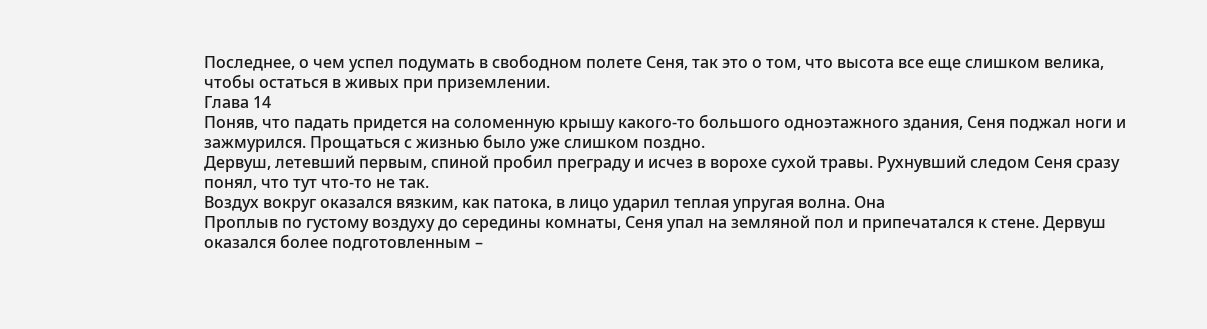Последнее, о чем успел подумать в свободном полете Сеня, так это о том, что высота все еще слишком велика, чтобы остаться в живых при приземлении.
Глава 14
Поняв, что падать придется на соломенную крышу какого-то большого одноэтажного здания, Сеня поджал ноги и зажмурился. Прощаться с жизнью было уже слишком поздно.
Дервуш, летевший первым, спиной пробил преграду и исчез в ворохе сухой травы. Рухнувший следом Сеня сразу понял, что тут что-то не так.
Воздух вокруг оказался вязким, как патока, в лицо ударил теплая упругая волна. Она
Проплыв по густому воздуху до середины комнаты, Сеня упал на земляной пол и припечатался к стене. Дервуш оказался более подготовленным –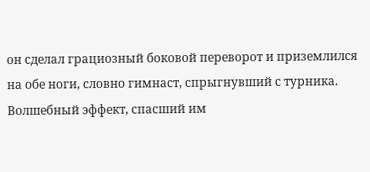он сделал грациозный боковой переворот и приземлился на обе ноги, словно гимнаст, спрыгнувший с турника.
Волшебный эффект, спасший им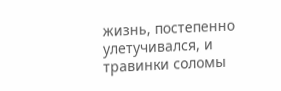жизнь, постепенно улетучивался, и травинки соломы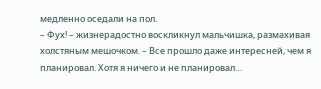медленно оседали на пол.
– Фух! – жизнерадостно воскликнул мальчишка, размахивая холстяным мешочком. – Все прошло даже интересней, чем я планировал. Хотя я ничего и не планировал…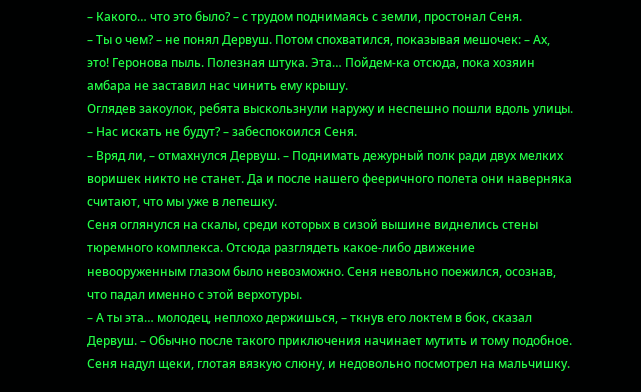– Какого… что это было? – с трудом поднимаясь с земли, простонал Сеня.
– Ты о чем? – не понял Дервуш. Потом спохватился, показывая мешочек: – Ах, это! Геронова пыль. Полезная штука. Эта… Пойдем-ка отсюда, пока хозяин амбара не заставил нас чинить ему крышу.
Оглядев закоулок, ребята выскользнули наружу и неспешно пошли вдоль улицы.
– Нас искать не будут? – забеспокоился Сеня.
– Вряд ли, – отмахнулся Дервуш. – Поднимать дежурный полк ради двух мелких воришек никто не станет. Да и после нашего фееричного полета они наверняка считают, что мы уже в лепешку.
Сеня оглянулся на скалы, среди которых в сизой вышине виднелись стены тюремного комплекса. Отсюда разглядеть какое-либо движение невооруженным глазом было невозможно. Сеня невольно поежился, осознав, что падал именно с этой верхотуры.
– А ты эта… молодец, неплохо держишься, – ткнув его локтем в бок, сказал Дервуш. – Обычно после такого приключения начинает мутить и тому подобное.
Сеня надул щеки, глотая вязкую слюну, и недовольно посмотрел на мальчишку.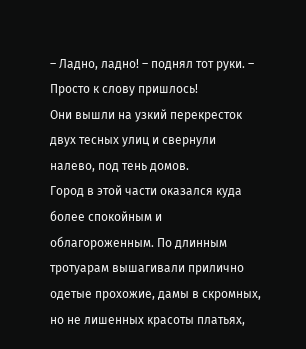– Ладно, ладно! – поднял тот руки. – Просто к слову пришлось!
Они вышли на узкий перекресток двух тесных улиц и свернули налево, под тень домов.
Город в этой части оказался куда более спокойным и облагороженным. По длинным тротуарам вышагивали прилично одетые прохожие, дамы в скромных, но не лишенных красоты платьях,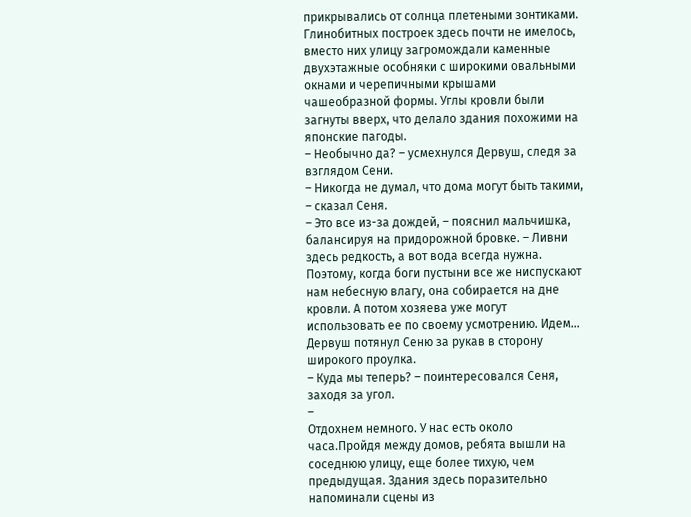прикрывались от солнца плетеными зонтиками. Глинобитных построек здесь почти не имелось, вместо них улицу загромождали каменные двухэтажные особняки с широкими овальными окнами и черепичными крышами чашеобразной формы. Углы кровли были загнуты вверх, что делало здания похожими на японские пагоды.
– Необычно да? – усмехнулся Дервуш, следя за взглядом Сени.
– Никогда не думал, что дома могут быть такими, – сказал Сеня.
– Это все из-за дождей, – пояснил мальчишка, балансируя на придорожной бровке. – Ливни здесь редкость, а вот вода всегда нужна. Поэтому, когда боги пустыни все же ниспускают нам небесную влагу, она собирается на дне кровли. А потом хозяева уже могут использовать ее по своему усмотрению. Идем…
Дервуш потянул Сеню за рукав в сторону широкого проулка.
– Куда мы теперь? – поинтересовался Сеня, заходя за угол.
–
Отдохнем немного. У нас есть около часа.Пройдя между домов, ребята вышли на соседнюю улицу, еще более тихую, чем предыдущая. Здания здесь поразительно напоминали сцены из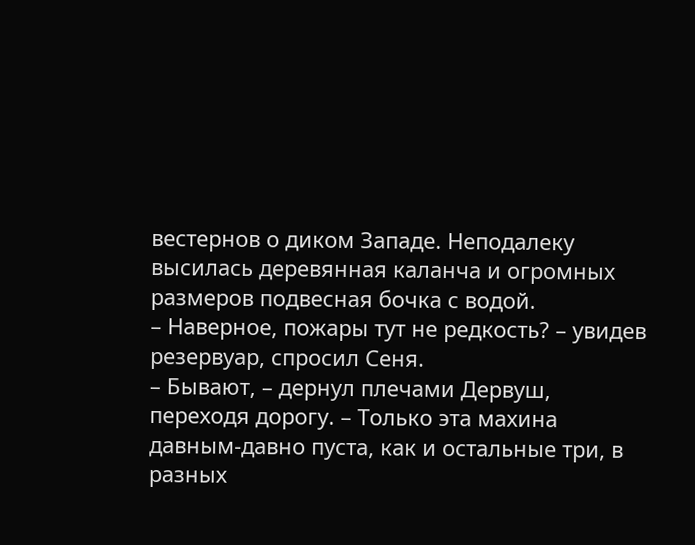вестернов о диком Западе. Неподалеку высилась деревянная каланча и огромных размеров подвесная бочка с водой.
– Наверное, пожары тут не редкость? – увидев резервуар, спросил Сеня.
– Бывают, – дернул плечами Дервуш, переходя дорогу. – Только эта махина давным-давно пуста, как и остальные три, в разных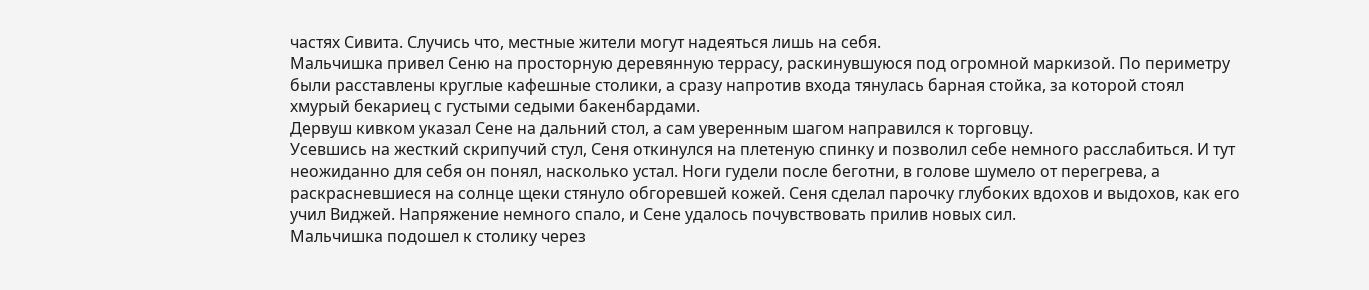частях Сивита. Случись что, местные жители могут надеяться лишь на себя.
Мальчишка привел Сеню на просторную деревянную террасу, раскинувшуюся под огромной маркизой. По периметру были расставлены круглые кафешные столики, а сразу напротив входа тянулась барная стойка, за которой стоял хмурый бекариец с густыми седыми бакенбардами.
Дервуш кивком указал Сене на дальний стол, а сам уверенным шагом направился к торговцу.
Усевшись на жесткий скрипучий стул, Сеня откинулся на плетеную спинку и позволил себе немного расслабиться. И тут неожиданно для себя он понял, насколько устал. Ноги гудели после беготни, в голове шумело от перегрева, а раскрасневшиеся на солнце щеки стянуло обгоревшей кожей. Сеня сделал парочку глубоких вдохов и выдохов, как его учил Виджей. Напряжение немного спало, и Сене удалось почувствовать прилив новых сил.
Мальчишка подошел к столику через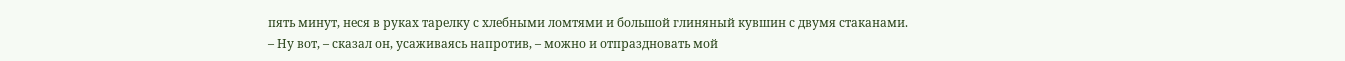пять минут, неся в руках тарелку с хлебными ломтями и большой глиняный кувшин с двумя стаканами.
– Ну вот, – сказал он, усаживаясь напротив, – можно и отпраздновать мой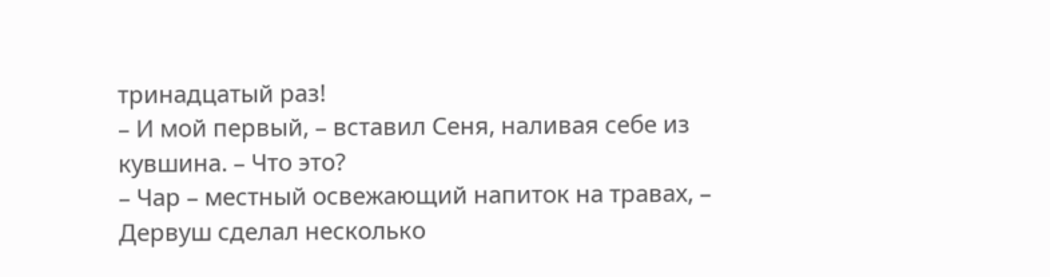тринадцатый раз!
– И мой первый, – вставил Сеня, наливая себе из кувшина. – Что это?
– Чар – местный освежающий напиток на травах, – Дервуш сделал несколько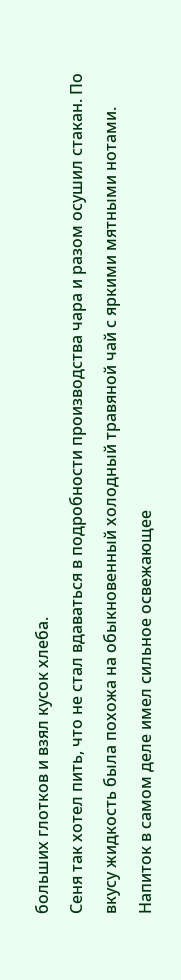больших глотков и взял кусок хлеба.
Сеня так хотел пить, что не стал вдаваться в подробности производства чара и разом осушил стакан. По вкусу жидкость была похожа на обыкновенный холодный травяной чай с яркими мятными нотами. Напиток в самом деле имел сильное освежающее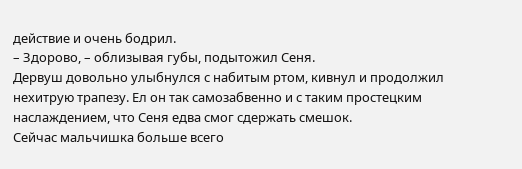действие и очень бодрил.
– Здорово, – облизывая губы, подытожил Сеня.
Дервуш довольно улыбнулся с набитым ртом, кивнул и продолжил нехитрую трапезу. Ел он так самозабвенно и с таким простецким наслаждением, что Сеня едва смог сдержать смешок.
Сейчас мальчишка больше всего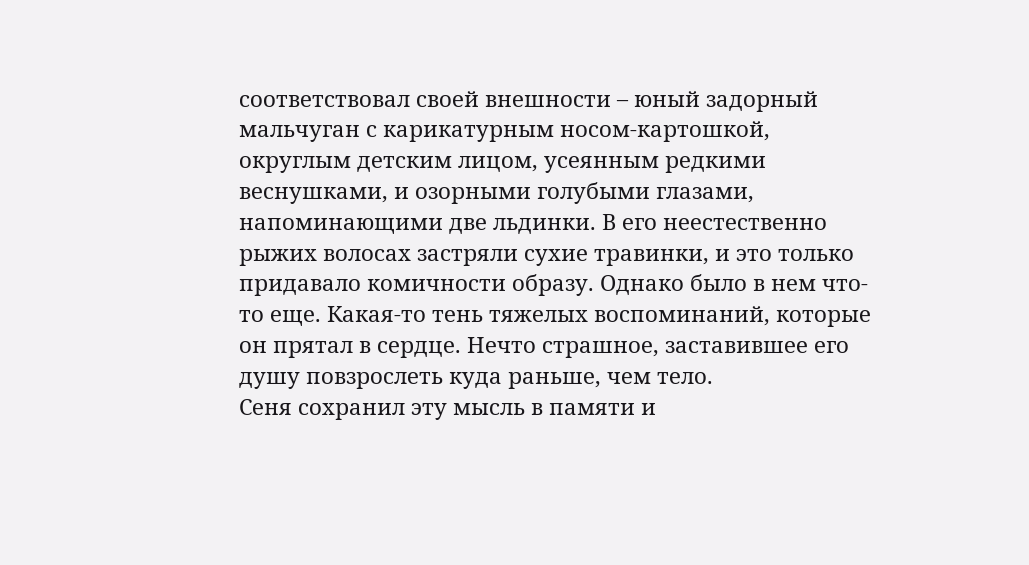соответствовал своей внешности – юный задорный мальчуган с карикатурным носом-картошкой, округлым детским лицом, усеянным редкими веснушками, и озорными голубыми глазами, напоминающими две льдинки. В его неестественно рыжих волосах застряли сухие травинки, и это только придавало комичности образу. Однако было в нем что-то еще. Какая-то тень тяжелых воспоминаний, которые он прятал в сердце. Нечто страшное, заставившее его душу повзрослеть куда раньше, чем тело.
Сеня сохранил эту мысль в памяти и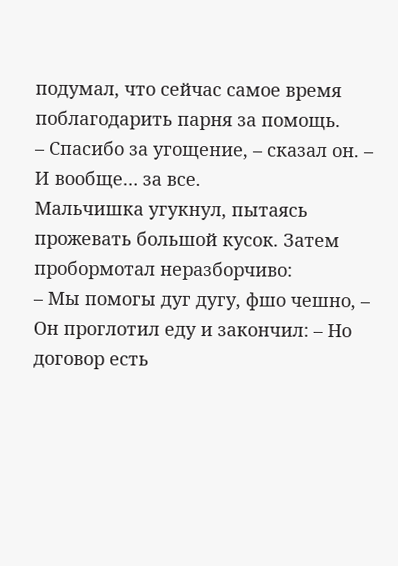подумал, что сейчас самое время поблагодарить парня за помощь.
– Спасибо за угощение, – сказал он. – И вообще… за все.
Мальчишка угукнул, пытаясь прожевать большой кусок. Затем пробормотал неразборчиво:
– Мы помогы дуг дугу, фшо чешно, – Он проглотил еду и закончил: – Но договор есть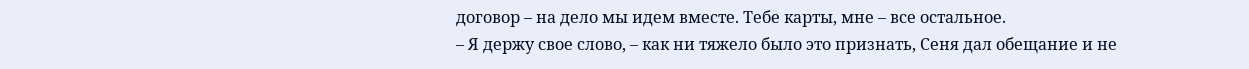договор – на дело мы идем вместе. Тебе карты, мне – все остальное.
– Я держу свое слово, – как ни тяжело было это признать, Сеня дал обещание и не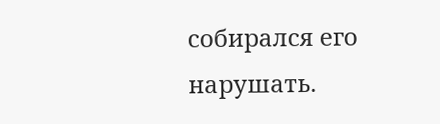собирался его нарушать.